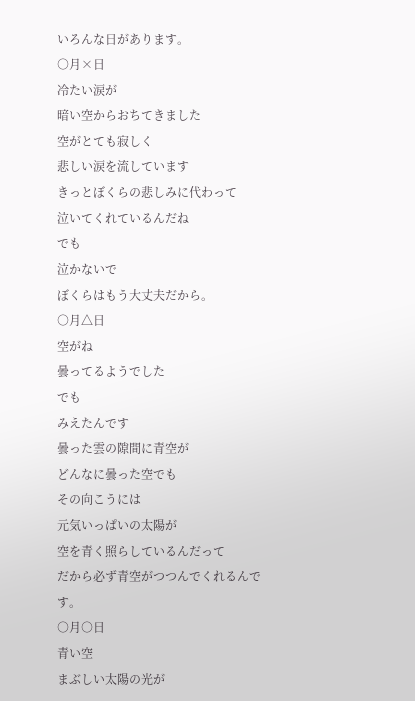いろんな日があります。
○月×日
冷たい涙が
暗い空からおちてきました
空がとても寂しく
悲しい涙を流しています
きっとぼくらの悲しみに代わって
泣いてくれているんだね
でも
泣かないで
ぼくらはもう大丈夫だから。
○月△日
空がね
曇ってるようでした
でも
みえたんです
曇った雲の隙間に青空が
どんなに曇った空でも
その向こうには
元気いっぱいの太陽が
空を青く照らしているんだって
だから必ず青空がつつんでくれるんです。
○月○日
青い空
まぶしい太陽の光が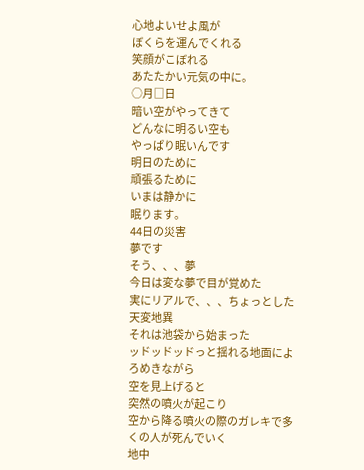心地よいせよ風が
ぼくらを運んでくれる
笑顔がこぼれる
あたたかい元気の中に。
○月□日
暗い空がやってきて
どんなに明るい空も
やっぱり眠いんです
明日のために
頑張るために
いまは静かに
眠ります。
44日の災害
夢です
そう、、、夢
今日は変な夢で目が覚めた
実にリアルで、、、ちょっとした天変地異
それは池袋から始まった
ッドッドッドっと揺れる地面によろめきながら
空を見上げると
突然の噴火が起こり
空から降る噴火の際のガレキで多くの人が死んでいく
地中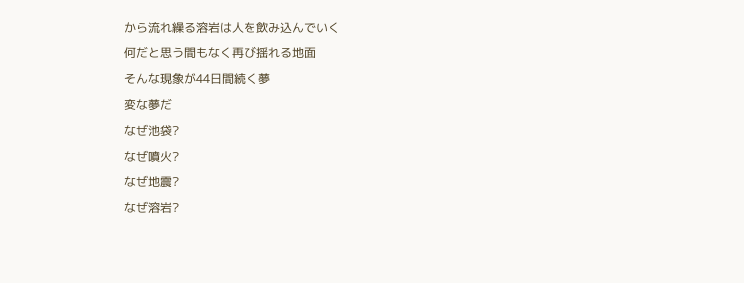から流れ繰る溶岩は人を飲み込んでいく
何だと思う間もなく再び揺れる地面
そんな現象が44日間続く夢
変な夢だ
なぜ池袋?
なぜ噴火?
なぜ地震?
なぜ溶岩?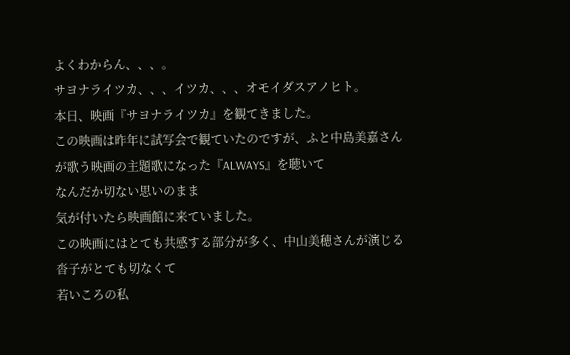よくわからん、、、。
サヨナライツカ、、、イツカ、、、オモイダスアノヒト。
本日、映画『サヨナライツカ』を観てきました。
この映画は昨年に試写会で観ていたのですが、ふと中島美嘉さんが歌う映画の主題歌になった『ALWAYS』を聴いて
なんだか切ない思いのまま
気が付いたら映画館に来ていました。
この映画にはとても共感する部分が多く、中山美穂さんが演じる沓子がとても切なくて
若いころの私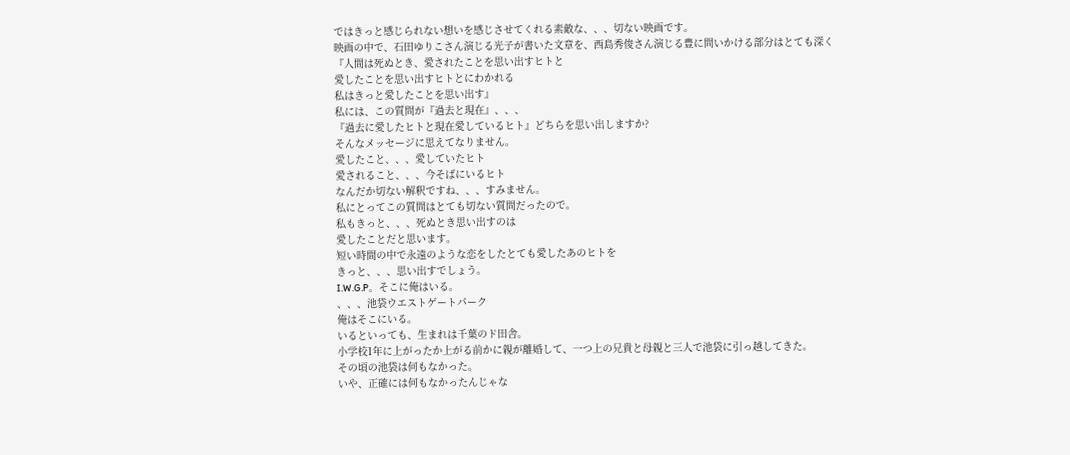ではきっと感じられない想いを感じさせてくれる素敵な、、、切ない映画です。
映画の中で、石田ゆりこさん演じる光子が書いた文章を、西島秀俊さん演じる豊に問いかける部分はとても深く
『人間は死ぬとき、愛されたことを思い出すヒトと
愛したことを思い出すヒトとにわかれる
私はきっと愛したことを思い出す』
私には、この質問が『過去と現在』、、、
『過去に愛したヒトと現在愛しているヒト』どちらを思い出しますか?
そんなメッセージに思えてなりません。
愛したこと、、、愛していたヒト
愛されること、、、今そばにいるヒト
なんだか切ない解釈ですね、、、すみません。
私にとってこの質問はとても切ない質問だったので。
私もきっと、、、死ぬとき思い出すのは
愛したことだと思います。
短い時間の中で永遠のような恋をしたとても愛したあのヒトを
きっと、、、思い出すでしょう。
I.W.G.P。そこに俺はいる。
、、、池袋ウエストゲートパーク
俺はそこにいる。
いるといっても、生まれは千葉のド田舎。
小学校1年に上がったか上がる前かに親が離婚して、一つ上の兄貴と母親と三人で池袋に引っ越してきた。
その頃の池袋は何もなかった。
いや、正確には何もなかったんじゃな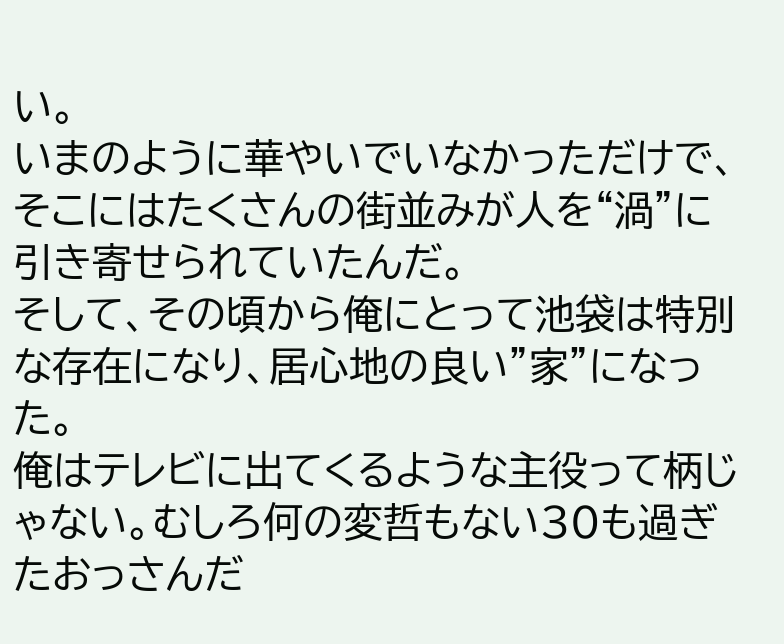い。
いまのように華やいでいなかっただけで、そこにはたくさんの街並みが人を“渦”に引き寄せられていたんだ。
そして、その頃から俺にとって池袋は特別な存在になり、居心地の良い”家”になった。
俺はテレビに出てくるような主役って柄じゃない。むしろ何の変哲もない30も過ぎたおっさんだ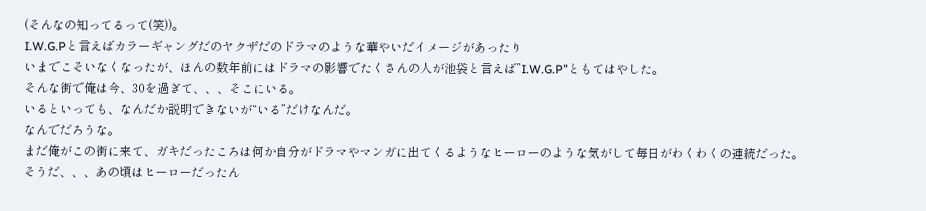(そんなの知ってるって(笑))。
I.W.G.Pと言えばカラーギャングだのヤクザだのドラマのような華やいだイメージがあったり
いまでこそいなくなったが、ほんの数年前にはドラマの影響でたくさんの人が池袋と言えば”I.W.G.P”ともてはやした。
そんな街で俺は今、30を過ぎて、、、そこにいる。
いるといっても、なんだか説明できないが“いる”だけなんだ。
なんでだろうな。
まだ俺がこの街に来て、ガキだったころは何か自分がドラマやマンガに出てくるようなヒーローのような気がして毎日がわくわくの連続だった。
そうだ、、、あの頃はヒーローだったん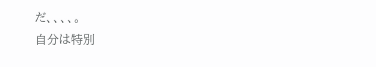だ、、、、。
自分は特別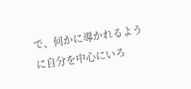で、何かに導かれるように自分を中心にいろ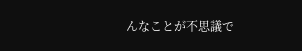んなことが不思議で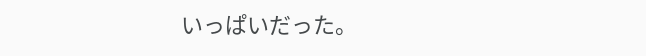いっぱいだった。